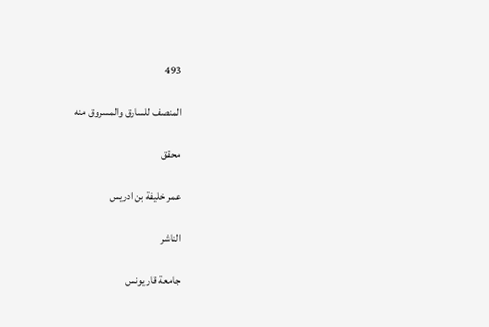493

المنصف للسارق والمسروق منه

محقق

عمر خليفة بن ادريس

الناشر

جامعة قار يونس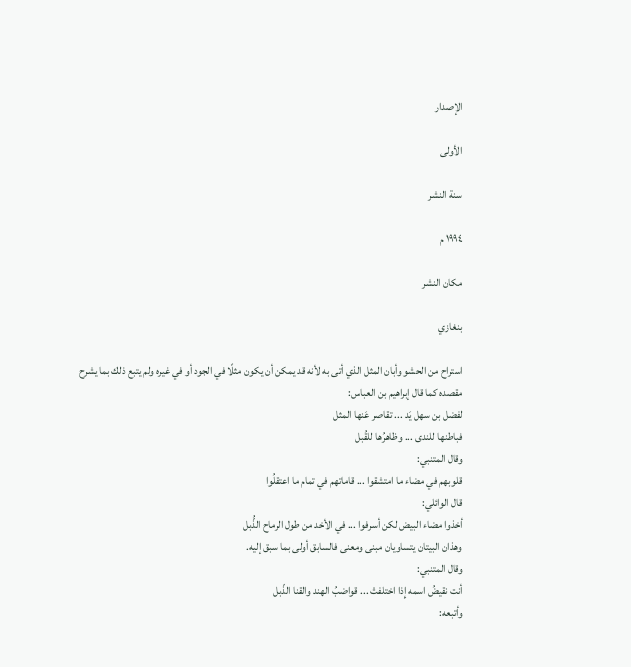الإصدار

الأولى

سنة النشر

١٩٩٤ م

مكان النشر

بنغازي

استراح من الحشو وأبان المثل الذي أتى به لأنه قد يمكن أن يكون مثلًا في الجود أو في غيره ولم يتبع ذلك بما يشرح مقصده كما قال إبراهيم بن العباس:
لفضل بن سهل يَد ... تقاصر عَنها المثل
فباطنها للندى ... وظاهرُها للقُبل
وقال المتنبي:
قلوبهم في مضاء ما امتشقوا ... قاماتهم في تمام ما اعتقلُوا
قال الوائلي:
أخذوا مضاء البيض لكن أسرفوا ... في الأخد من طول الرماح الذُّبل
وهذان البيتان يتساويان مبنى ومعنى فالسابق أولى بما سبق إليه.
وقال المتنبي:
أنت نقيضُ اسمه إِذا اختلفتْ ... قواضبُ الهند والقنا الذّبل
وأتبعه: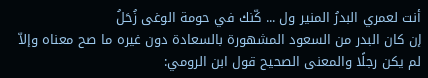أنت لعمري البدرُ المنير ول ... كّنك في حومة الوغى زُحَلُ
إن كان البدر من السعود المشهورة بالسعادة دون غيره ما صح معناه وإلاّ لم يكن رجلًا والمعنى الصحيح قول ابن الرومي: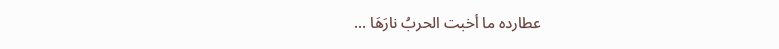عطارده ما أخبت الحربُ نارَهَا ...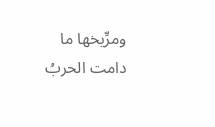ومرِّيخها ما دامت الحربُ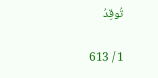تُوقِدُ

1 / 613